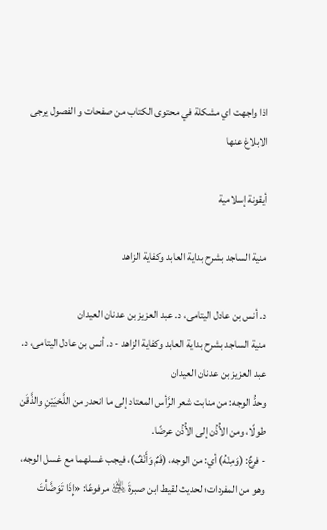اذا واجهت اي مشكلة في محتوى الكتاب من صفحات و الفصول يرجى الابلاغ عنها

أيقونة إسلامية

منية الساجد بشرح بداية العابد وكفاية الزاهد

د. أنس بن عادل اليتامى، د. عبد العزيز بن عدنان العيدان
منية الساجد بشرح بداية العابد وكفاية الزاهد - د. أنس بن عادل اليتامى، د. عبد العزيز بن عدنان العيدان
وحدُّ الوجه: من منابت شعر الرَّأس المعتاد إلى ما انحدر من اللَّحْيَيْنِ والذَّقَن طولًا، ومن الأُذُن إلى الأُذُن عرضًا.
- فرعٌ: (وَمِنْهُ) أي: من الوجه، (فَمٌ وَأَنْفٌ)، فيجب غسلهما مع غسل الوجه، وهو من المفردات؛ لحديث لقيط ابن صبرةَ ﵁ مرفوعًا: «إِذَا تَوَضَّأْتَ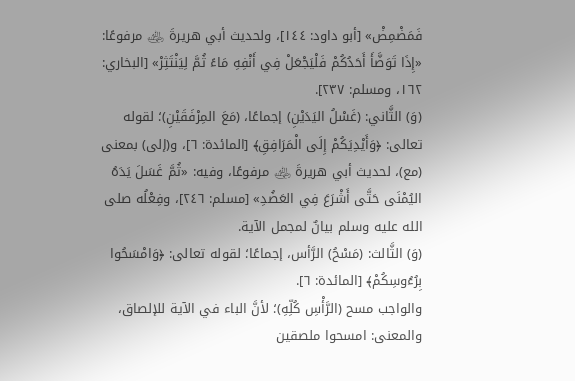فَمَضْمِضْ» [أبو داود: ١٤٤]، ولحديث أبي هريرةَ ﵁ مرفوعًا: «إِذَا تَوَضَّأَ أَحَدُكُمْ فَلْيَجْعَلْ فِي أَنْفِهِ مَاءً ثُمَّ لِيَنْتَثِرْ» [البخاري: ١٦٢، ومسلم: ٢٣٧].
(وَ) الثَّاني: (غَسْلُ اليَدَيْنِ) إجماعًا، (مَعَ المِرْفَقَيْنِ)؛ لقوله تعالى: ﴿وَأَيْدِيَكُمْ إِلَى الْمَرَافِقِ﴾ [المائدة: ٦]، و(إلى) بمعنى (مع)، لحديث أبي هريرةَ ﵁ مرفوعًا، وفيه: «ثُمَّ غَسَلَ يَدَهُ اليُمْنَى حَتَّى أَشْرَعَ فِي العَضُدِ» [مسلم: ٢٤٦]، وفِعْلُه صلى الله عليه وسلم بيانٌ لمجمل الآية.
(وَ) الثَّالث: (مَسْحُ) الرَّأس، إجماعًا؛ لقوله تعالى: ﴿وَامْسَحُوا بِرُءُوسِكُمْ﴾ [المائدة: ٦].
والواجب مسح (الرَّأْسِ كُلِّهِ)؛ لأنَّ الباء في الآية للإلصاق، والمعنى: امسحوا ملصقين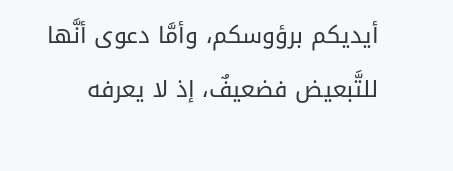أيديكم برؤوسكم، وأمَّا دعوى أنَّها للتَّبعيض فضعيفٌ، إذ لا يعرفه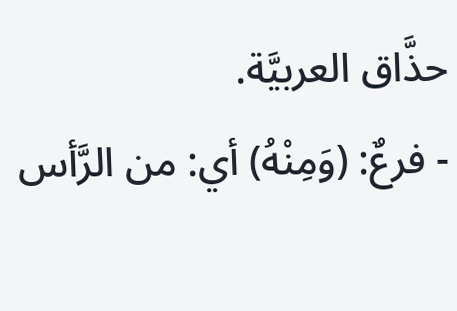حذَّاق العربيَّة.
- فرعٌ: (وَمِنْهُ) أي: من الرَّأس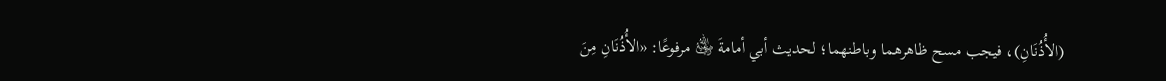(الأُذُنَانِ)، فيجب مسح ظاهرهما وباطنهما؛ لحديث أبي أمامةَ ﵁ مرفوعًا: «الأُذُنَانِ مِنَ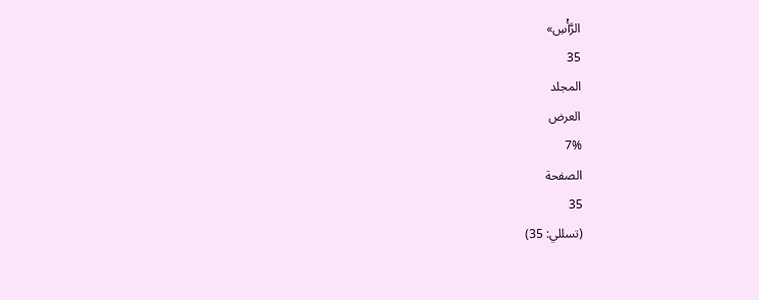الرَّأْسِ»
35
المجلد
العرض
7%
الصفحة
35
(تسللي: 35)